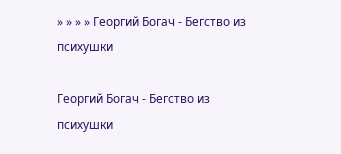» » » » Георгий Богач - Бегство из психушки

Георгий Богач - Бегство из психушки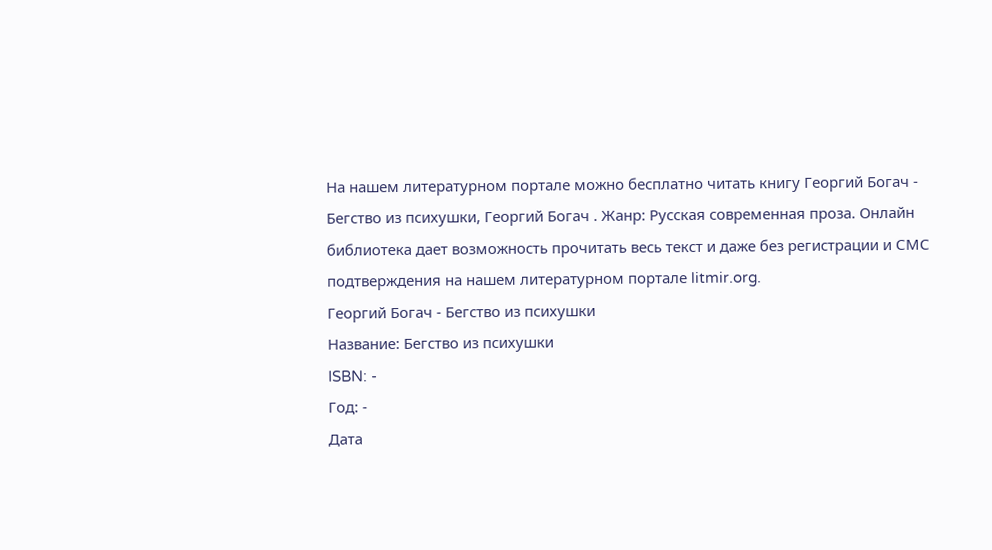На нашем литературном портале можно бесплатно читать книгу Георгий Богач - Бегство из психушки, Георгий Богач . Жанр: Русская современная проза. Онлайн библиотека дает возможность прочитать весь текст и даже без регистрации и СМС подтверждения на нашем литературном портале litmir.org.
Георгий Богач - Бегство из психушки
Название: Бегство из психушки
ISBN: -
Год: -
Дата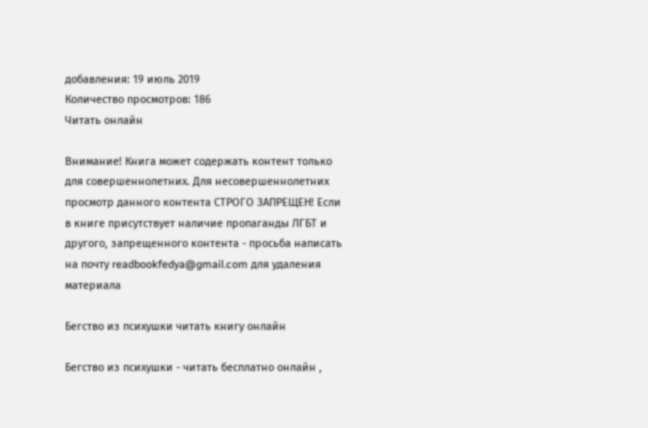добавления: 19 июль 2019
Количество просмотров: 186
Читать онлайн

Внимание! Книга может содержать контент только для совершеннолетних. Для несовершеннолетних просмотр данного контента СТРОГО ЗАПРЕЩЕН! Если в книге присутствует наличие пропаганды ЛГБТ и другого, запрещенного контента - просьба написать на почту readbookfedya@gmail.com для удаления материала

Бегство из психушки читать книгу онлайн

Бегство из психушки - читать бесплатно онлайн ,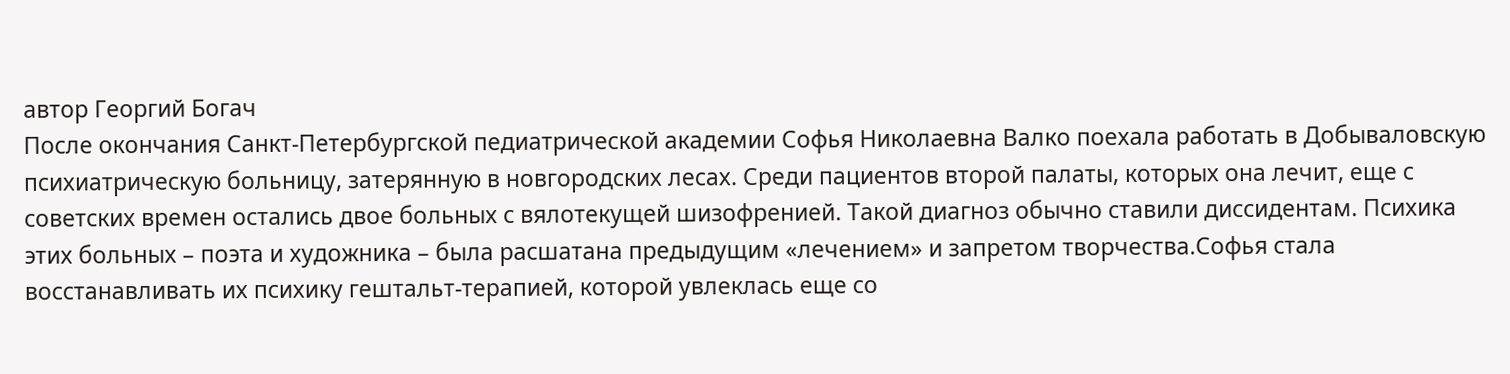автор Георгий Богач
После окончания Санкт-Петербургской педиатрической академии Софья Николаевна Валко поехала работать в Добываловскую психиатрическую больницу, затерянную в новгородских лесах. Среди пациентов второй палаты, которых она лечит, еще с советских времен остались двое больных с вялотекущей шизофренией. Такой диагноз обычно ставили диссидентам. Психика этих больных – поэта и художника – была расшатана предыдущим «лечением» и запретом творчества.Софья стала восстанавливать их психику гештальт-терапией, которой увлеклась еще со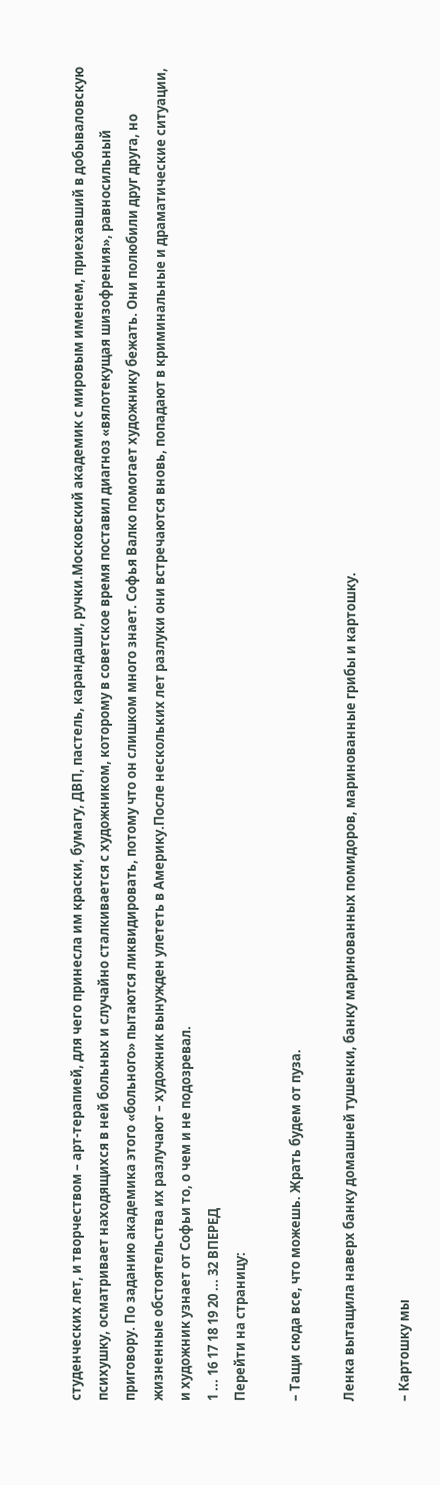студенческих лет, и творчеством – арт-терапией, для чего принесла им краски, бумагу, ДВП, пастель, карандаши, ручки.Московский академик с мировым именем, приехавший в добываловскую психушку, осматривает находящихся в ней больных и случайно сталкивается с художником, которому в советское время поставил диагноз «вялотекущая шизофрения», равносильный приговору. По заданию академика этого «больного» пытаются ликвидировать, потому что он слишком много знает. Софья Валко помогает художнику бежать. Они полюбили друг друга, но жизненные обстоятельства их разлучают – художник вынужден улететь в Америку.После нескольких лет разлуки они встречаются вновь, попадают в криминальные и драматические ситуации, и художник узнает от Софьи то, о чем и не подозревал.
1 ... 16 17 18 19 20 ... 32 ВПЕРЕД
Перейти на страницу:

– Тащи сюда все, что можешь. Жрать будем от пуза.

Ленка вытащила наверх банку домашней тушенки, банку маринованных помидоров, маринованные грибы и картошку.

– Картошку мы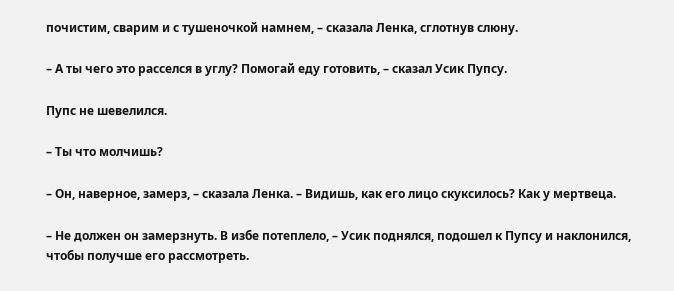почистим, сварим и с тушеночкой намнем, – сказала Ленка, сглотнув слюну.

– А ты чего это расселся в углу? Помогай еду готовить, – сказал Усик Пупсу.

Пупс не шевелился.

– Ты что молчишь?

– Он, наверное, замерз, – сказала Ленка. – Видишь, как его лицо скуксилось? Как у мертвеца.

– Не должен он замерзнуть. В избе потеплело, – Усик поднялся, подошел к Пупсу и наклонился, чтобы получше его рассмотреть.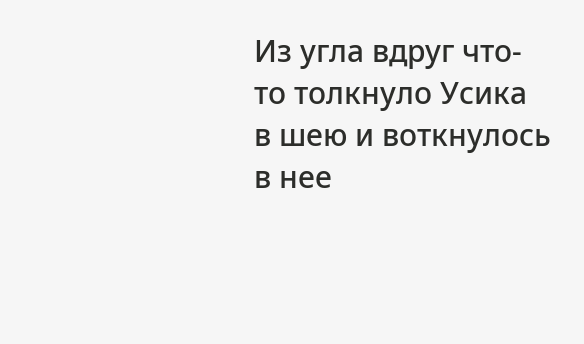Из угла вдруг что-то толкнуло Усика в шею и воткнулось в нее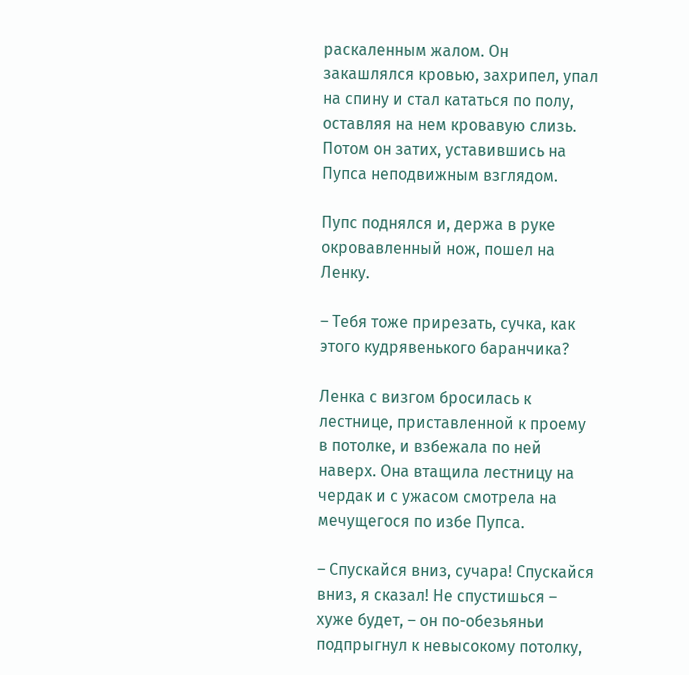раскаленным жалом. Он закашлялся кровью, захрипел, упал на спину и стал кататься по полу, оставляя на нем кровавую слизь. Потом он затих, уставившись на Пупса неподвижным взглядом.

Пупс поднялся и, держа в руке окровавленный нож, пошел на Ленку.

– Тебя тоже прирезать, сучка, как этого кудрявенького баранчика?

Ленка с визгом бросилась к лестнице, приставленной к проему в потолке, и взбежала по ней наверх. Она втащила лестницу на чердак и с ужасом смотрела на мечущегося по избе Пупса.

– Спускайся вниз, сучара! Спускайся вниз, я сказал! Не спустишься – хуже будет, – он по-обезьяньи подпрыгнул к невысокому потолку,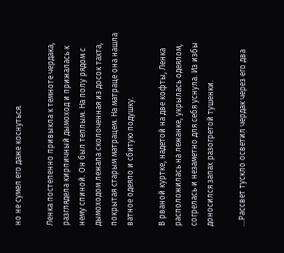но не сумел его даже коснуться.

Ленка постепенно привыкла к темноте чердака, разглядела кирпичный дымоход и прижалась к нему спиной. Он был теплым. На полу рядом с дымоходом лежала сколоченная из досок тахта, покрытая старым матрацем. На матраце она нашла ватное одеяло и сбитую подушку.

В рваной куртке, надетой на две кофты, Ленка расположилась на лежанке, укрылась одеялом, согрелась и незаметно для себя уснула. Из избы доносился запах разогретой тушенки.

…Рассвет тускло осветил чердак через его два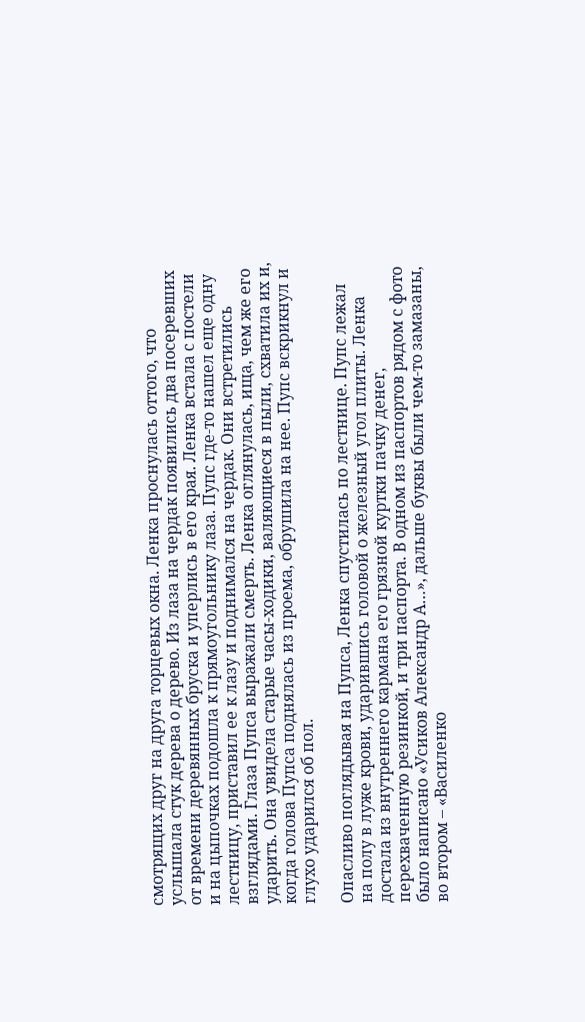смотрящих друг на друга торцевых окна. Ленка проснулась оттого, что услышала стук дерева о дерево. Из лаза на чердак появились два посеревших от времени деревянных бруска и уперлись в его края. Ленка встала с постели и на цыпочках подошла к прямоугольнику лаза. Пупс где-то нашел еще одну лестницу, приставил ее к лазу и поднимался на чердак. Они встретились взглядами. Глаза Пупса выражали смерть. Ленка оглянулась, ища, чем же его ударить. Она увидела старые часы-ходики, валяющиеся в пыли, схватила их и, когда голова Пупса поднялась из проема, обрушила на нее. Пупс вскрикнул и глухо ударился об пол.

Опасливо поглядывая на Пупса, Ленка спустилась по лестнице. Пупс лежал на полу в луже крови, ударившись головой о железный угол плиты. Ленка достала из внутреннего кармана его грязной куртки пачку денег, перехваченную резинкой, и три паспорта. В одном из паспортов рядом с фото было написано «Усиков Александр А…», дальше буквы были чем-то замазаны, во втором – «Василенко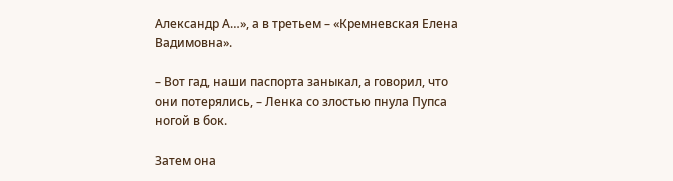Александр А…», а в третьем – «Кремневская Елена Вадимовна».

– Вот гад, наши паспорта заныкал, а говорил, что они потерялись, – Ленка со злостью пнула Пупса ногой в бок.

Затем она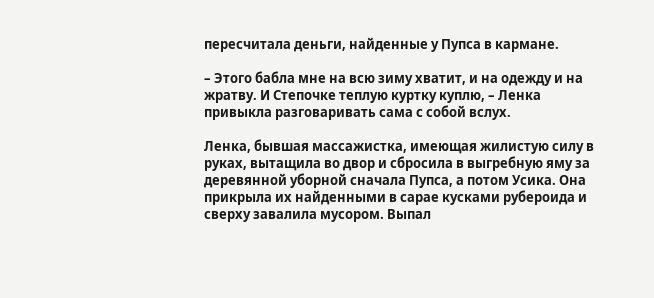пересчитала деньги, найденные у Пупса в кармане.

– Этого бабла мне на всю зиму хватит, и на одежду и на жратву. И Степочке теплую куртку куплю, – Ленка привыкла разговаривать сама с собой вслух.

Ленка, бывшая массажистка, имеющая жилистую силу в руках, вытащила во двор и сбросила в выгребную яму за деревянной уборной сначала Пупса, а потом Усика. Она прикрыла их найденными в сарае кусками рубероида и сверху завалила мусором. Выпал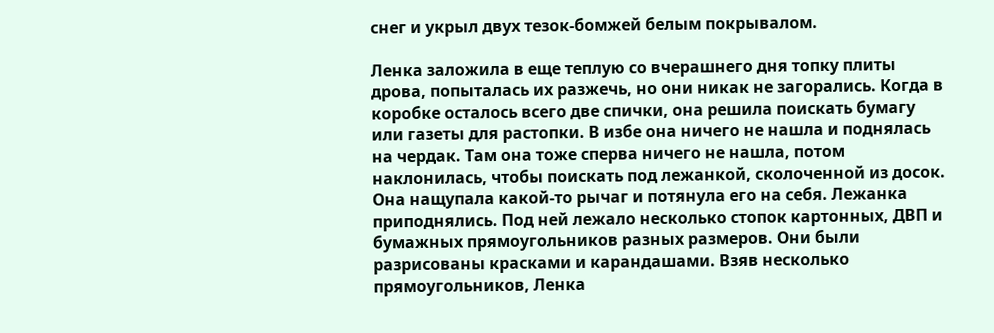снег и укрыл двух тезок-бомжей белым покрывалом.

Ленка заложила в еще теплую со вчерашнего дня топку плиты дрова, попыталась их разжечь, но они никак не загорались. Когда в коробке осталось всего две спички, она решила поискать бумагу или газеты для растопки. В избе она ничего не нашла и поднялась на чердак. Там она тоже сперва ничего не нашла, потом наклонилась, чтобы поискать под лежанкой, сколоченной из досок. Она нащупала какой-то рычаг и потянула его на себя. Лежанка приподнялись. Под ней лежало несколько стопок картонных, ДВП и бумажных прямоугольников разных размеров. Они были разрисованы красками и карандашами. Взяв несколько прямоугольников, Ленка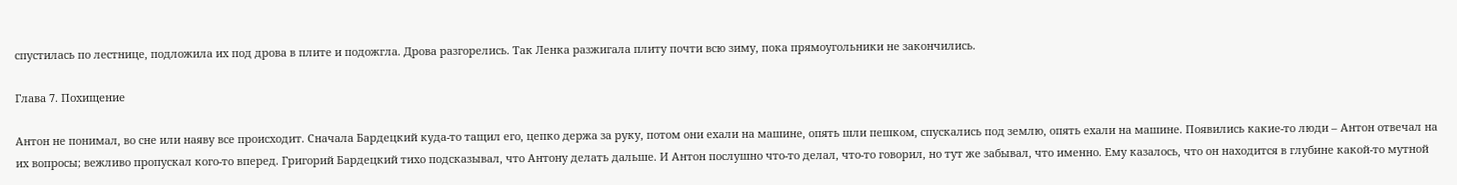спустилась по лестнице, подложила их под дрова в плите и подожгла. Дрова разгорелись. Так Ленка разжигала плиту почти всю зиму, пока прямоугольники не закончились.

Глава 7. Похищение

Антон не понимал, во сне или наяву все происходит. Сначала Бардецкий куда-то тащил его, цепко держа за руку, потом они ехали на машине, опять шли пешком, спускались под землю, опять ехали на машине. Появились какие-то люди – Антон отвечал на их вопросы; вежливо пропускал кого-то вперед. Григорий Бардецкий тихо подсказывал, что Антону делать дальше. И Антон послушно что-то делал, что-то говорил, но тут же забывал, что именно. Ему казалось, что он находится в глубине какой-то мутной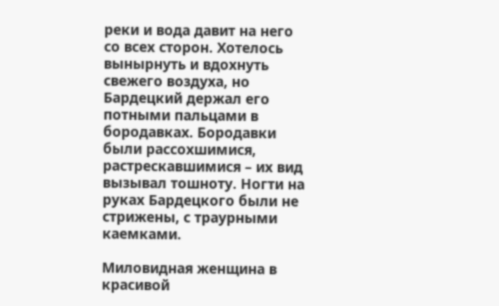реки и вода давит на него со всех сторон. Хотелось вынырнуть и вдохнуть свежего воздуха, но Бардецкий держал его потными пальцами в бородавках. Бородавки были рассохшимися, растрескавшимися – их вид вызывал тошноту. Ногти на руках Бардецкого были не стрижены, с траурными каемками.

Миловидная женщина в красивой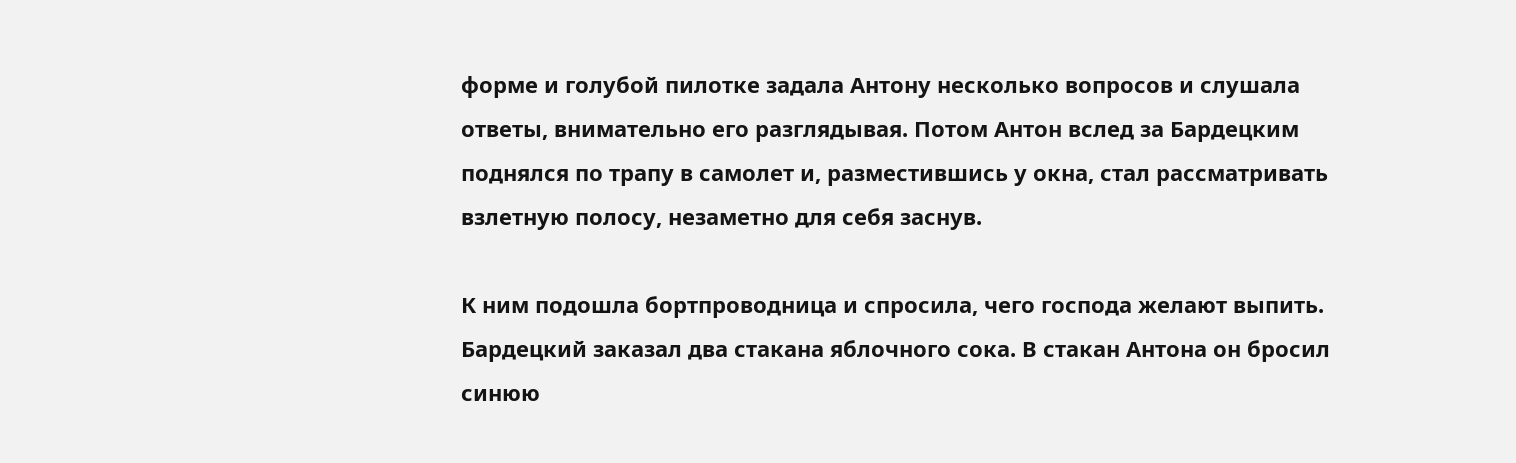форме и голубой пилотке задала Антону несколько вопросов и слушала ответы, внимательно его разглядывая. Потом Антон вслед за Бардецким поднялся по трапу в самолет и, разместившись у окна, стал рассматривать взлетную полосу, незаметно для себя заснув.

К ним подошла бортпроводница и спросила, чего господа желают выпить. Бардецкий заказал два стакана яблочного сока. В стакан Антона он бросил синюю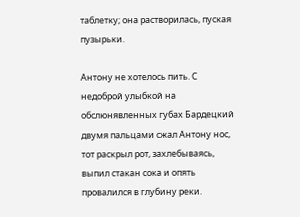таблетку; она растворилась, пуская пузырьки.

Антону не хотелось пить. С недоброй улыбкой на обслюнявленных губах Бардецкий двумя пальцами сжал Антону нос, тот раскрыл рот, захлебываясь, выпил стакан сока и опять провалился в глубину реки.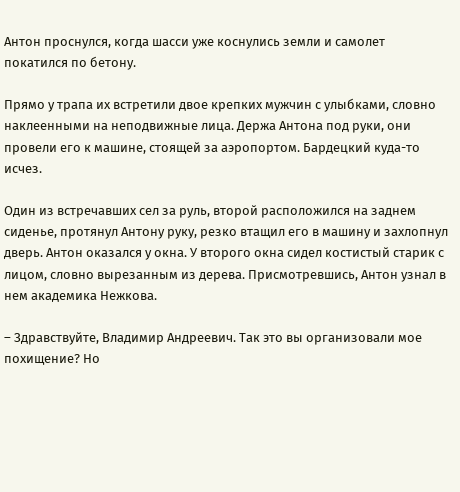Антон проснулся, когда шасси уже коснулись земли и самолет покатился по бетону.

Прямо у трапа их встретили двое крепких мужчин с улыбками, словно наклеенными на неподвижные лица. Держа Антона под руки, они провели его к машине, стоящей за аэропортом. Бардецкий куда-то исчез.

Один из встречавших сел за руль, второй расположился на заднем сиденье, протянул Антону руку, резко втащил его в машину и захлопнул дверь. Антон оказался у окна. У второго окна сидел костистый старик с лицом, словно вырезанным из дерева. Присмотревшись, Антон узнал в нем академика Нежкова.

– Здравствуйте, Владимир Андреевич. Так это вы организовали мое похищение? Но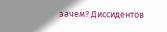зачем? Диссидентов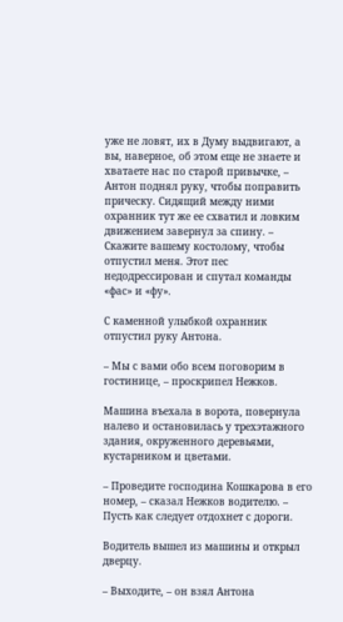уже не ловят, их в Думу выдвигают, а вы, наверное, об этом еще не знаете и хватаете нас по старой привычке, – Антон поднял руку, чтобы поправить прическу. Сидящий между ними охранник тут же ее схватил и ловким движением завернул за спину. – Скажите вашему костолому, чтобы отпустил меня. Этот пес недодрессирован и спутал команды «фас» и «фу».

С каменной улыбкой охранник отпустил руку Антона.

– Мы с вами обо всем поговорим в гостинице, – проскрипел Нежков.

Машина въехала в ворота, повернула налево и остановилась у трехэтажного здания, окруженного деревьями, кустарником и цветами.

– Проведите господина Кошкарова в его номер, – сказал Нежков водителю. – Пусть как следует отдохнет с дороги.

Водитель вышел из машины и открыл дверцу.

– Выходите, – он взял Антона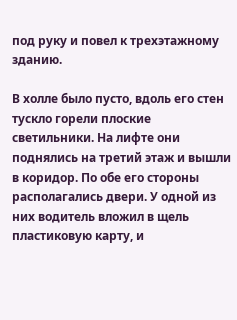под руку и повел к трехэтажному зданию.

В холле было пусто, вдоль его стен тускло горели плоские светильники. На лифте они поднялись на третий этаж и вышли в коридор. По обе его стороны располагались двери. У одной из них водитель вложил в щель пластиковую карту, и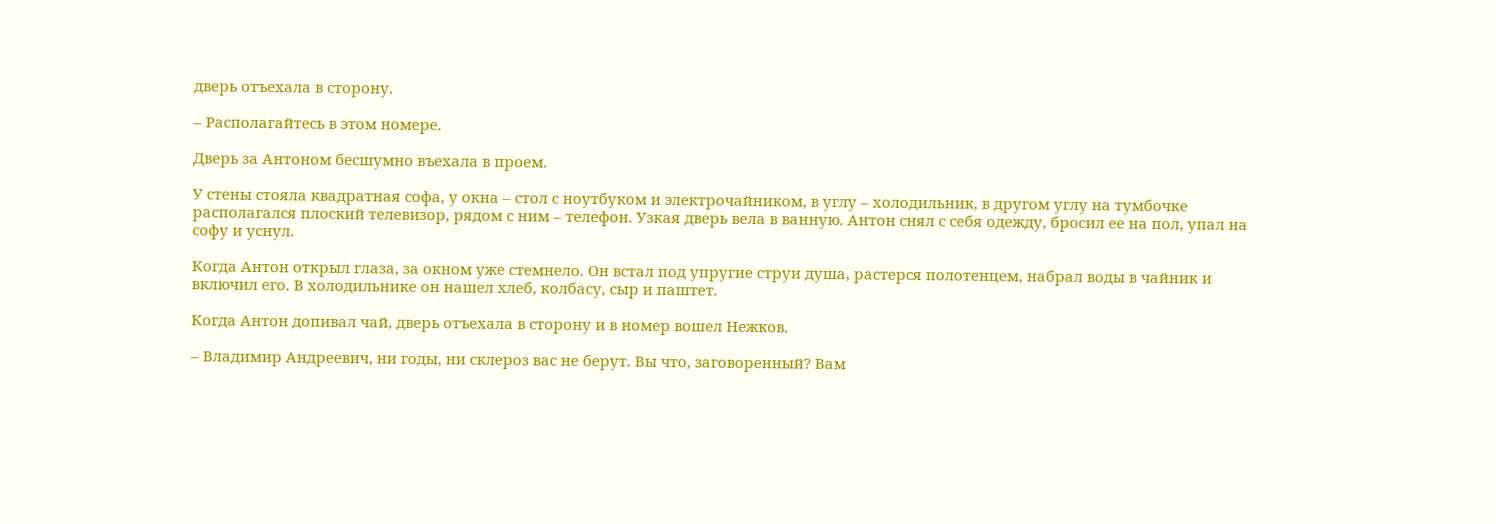дверь отъехала в сторону.

– Располагайтесь в этом номере.

Дверь за Антоном бесшумно въехала в проем.

У стены стояла квадратная софа, у окна – стол с ноутбуком и электрочайником, в углу – холодильник, в другом углу на тумбочке располагался плоский телевизор, рядом с ним – телефон. Узкая дверь вела в ванную. Антон снял с себя одежду, бросил ее на пол, упал на софу и уснул.

Когда Антон открыл глаза, за окном уже стемнело. Он встал под упругие струи душа, растерся полотенцем, набрал воды в чайник и включил его. В холодильнике он нашел хлеб, колбасу, сыр и паштет.

Когда Антон допивал чай, дверь отъехала в сторону и в номер вошел Нежков.

– Владимир Андреевич, ни годы, ни склероз вас не берут. Вы что, заговоренный? Вам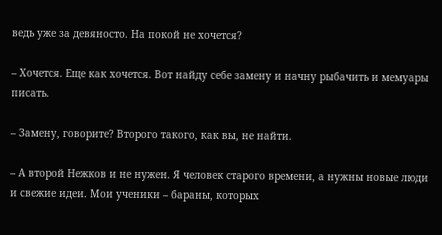ведь уже за девяносто. На покой не хочется?

– Хочется. Еще как хочется. Вот найду себе замену и начну рыбачить и мемуары писать.

– Замену, говорите? Второго такого, как вы, не найти.

– А второй Нежков и не нужен. Я человек старого времени, а нужны новые люди и свежие идеи. Мои ученики – бараны, которых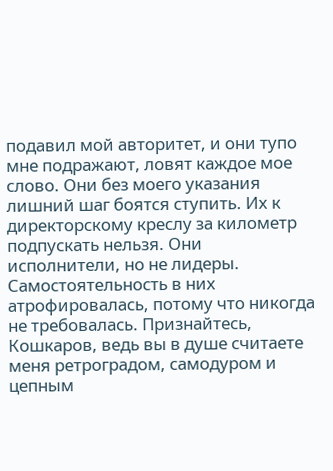подавил мой авторитет, и они тупо мне подражают, ловят каждое мое слово. Они без моего указания лишний шаг боятся ступить. Их к директорскому креслу за километр подпускать нельзя. Они исполнители, но не лидеры. Самостоятельность в них атрофировалась, потому что никогда не требовалась. Признайтесь, Кошкаров, ведь вы в душе считаете меня ретроградом, самодуром и цепным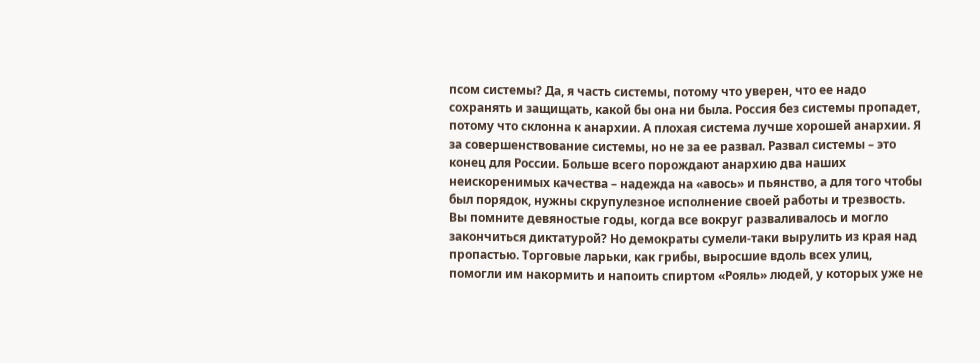псом системы? Да, я часть системы, потому что уверен, что ее надо сохранять и защищать, какой бы она ни была. Россия без системы пропадет, потому что склонна к анархии. А плохая система лучше хорошей анархии. Я за совершенствование системы, но не за ее развал. Развал системы – это конец для России. Больше всего порождают анархию два наших неискоренимых качества – надежда на «авось» и пьянство, а для того чтобы был порядок, нужны скрупулезное исполнение своей работы и трезвость. Вы помните девяностые годы, когда все вокруг разваливалось и могло закончиться диктатурой? Но демократы сумели-таки вырулить из края над пропастью. Торговые ларьки, как грибы, выросшие вдоль всех улиц, помогли им накормить и напоить спиртом «Рояль» людей, у которых уже не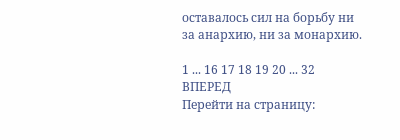оставалось сил на борьбу ни за анархию, ни за монархию.

1 ... 16 17 18 19 20 ... 32 ВПЕРЕД
Перейти на страницу: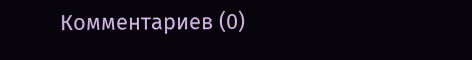Комментариев (0)